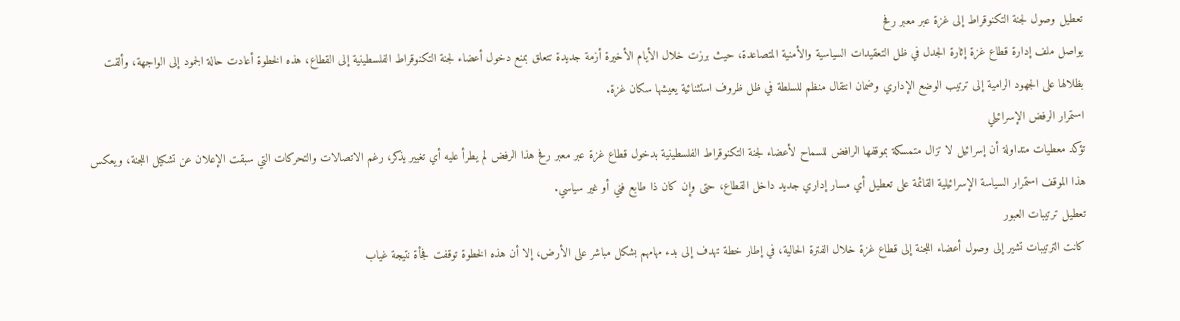تعطيل وصول لجنة التكنوقراط إلى غزة عبر معبر رفح
يواصل ملف إدارة قطاع غزة إثارة الجدل في ظل التعقيدات السياسية والأمنية المتصاعدة، حيث برزت خلال الأيام الأخيرة أزمة جديدة تتعلق بمنع دخول أعضاء لجنة التكنوقراط الفلسطينية إلى القطاع، هذه الخطوة أعادت حالة الجمود إلى الواجهة، وألقت بظلالها على الجهود الرامية إلى ترتيب الوضع الإداري وضمان انتقال منظم للسلطة في ظل ظروف استثنائية يعيشها سكان غزة.
استمرار الرفض الإسرائيلي
تؤكد معطيات متداولة أن إسرائيل لا تزال متمسكة بموقفها الرافض للسماح لأعضاء لجنة التكنوقراط الفلسطينية بدخول قطاع غزة عبر معبر رفح هذا الرفض لم يطرأ عليه أي تغيير يذكر، رغم الاتصالات والتحركات التي سبقت الإعلان عن تشكيل اللجنة، ويعكس هذا الموقف استمرار السياسة الإسرائيلية القائمة على تعطيل أي مسار إداري جديد داخل القطاع، حتى وإن كان ذا طابع فني أو غير سياسي.
تعطيل ترتيبات العبور
كانت الترتيبات تشير إلى وصول أعضاء اللجنة إلى قطاع غزة خلال الفترة الحالية، في إطار خطة تهدف إلى بدء مهامهم بشكل مباشر على الأرض، إلا أن هذه الخطوة توقفت فجأة نتيجة غياب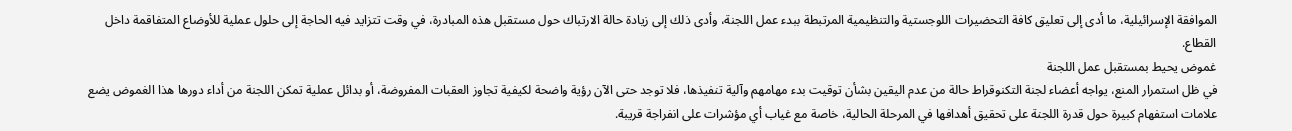الموافقة الإسرائيلية، ما أدى إلى تعليق كافة التحضيرات اللوجستية والتنظيمية المرتبطة ببدء عمل اللجنة، وأدى ذلك إلى زيادة حالة الارتباك حول مستقبل هذه المبادرة، في وقت تتزايد فيه الحاجة إلى حلول عملية للأوضاع المتفاقمة داخل القطاع.
غموض يحيط بمستقبل عمل اللجنة
في ظل استمرار المنع، يواجه أعضاء لجنة التكنوقراط حالة من عدم اليقين بشأن توقيت بدء مهامهم وآلية تنفيذها، فلا توجد حتى الآن رؤية واضحة لكيفية تجاوز العقبات المفروضة، أو بدائل عملية تمكن اللجنة من أداء دورها هذا الغموض يضع علامات استفهام كبيرة حول قدرة اللجنة على تحقيق أهدافها في المرحلة الحالية، خاصة مع غياب أي مؤشرات على انفراجة قريبة.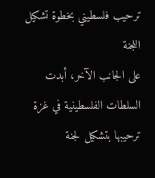ترحيب فلسطيني بخطوة تشكيل اللجنة
على الجانب الآخر، أبدت السلطات الفلسطينية في غزة ترحيبها بتشكيل لجنة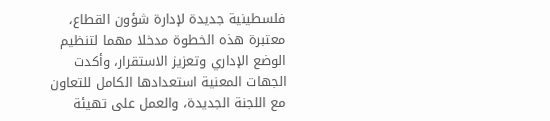فلسطينية جديدة لإدارة شؤون القطاع، معتبرة هذه الخطوة مدخلا مهما لتنظيم الوضع الإداري وتعزيز الاستقرار، وأكدت الجهات المعنية استعدادها الكامل للتعاون مع اللجنة الجديدة، والعمل على تهيئة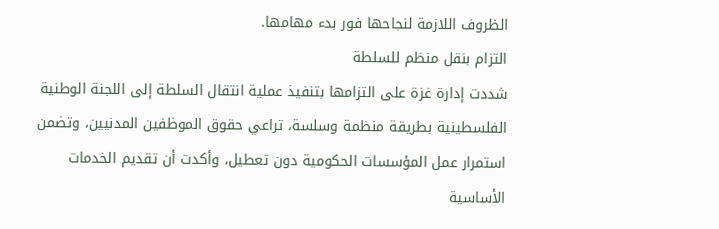الظروف اللازمة لنجاحها فور بدء مهامها.
التزام بنقل منظم للسلطة
شددت إدارة غزة على التزامها بتنفيذ عملية انتقال السلطة إلى اللجنة الوطنية الفلسطينية بطريقة منظمة وسلسة، تراعي حقوق الموظفين المدنيين، وتضمن استمرار عمل المؤسسات الحكومية دون تعطيل، وأكدت أن تقديم الخدمات الأساسية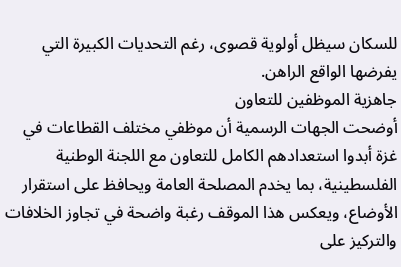للسكان سيظل أولوية قصوى، رغم التحديات الكبيرة التي يفرضها الواقع الراهن.
جاهزية الموظفين للتعاون
أوضحت الجهات الرسمية أن موظفي مختلف القطاعات في غزة أبدوا استعدادهم الكامل للتعاون مع اللجنة الوطنية الفلسطينية، بما يخدم المصلحة العامة ويحافظ على استقرار الأوضاع، ويعكس هذا الموقف رغبة واضحة في تجاوز الخلافات والتركيز على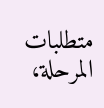متطلبات المرحلة،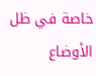خاصة في ظل الأوضاع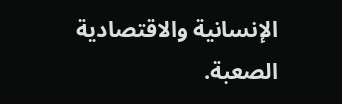الإنسانية والاقتصادية الصعبة.